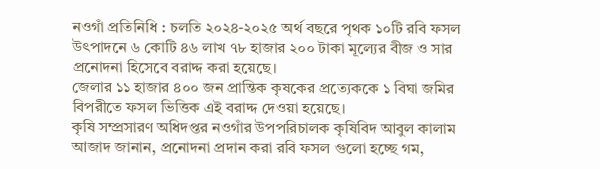নওগাঁ প্রতিনিধি : চলতি ২০২৪-২০২৫ অর্থ বছরে পৃথক ১০টি রবি ফসল উৎপাদনে ৬ কোটি ৪৬ লাখ ৭৮ হাজার ২০০ টাকা মূল্যের বীজ ও সার প্রনোদনা হিসেবে বরাদ্দ করা হয়েছে।
জেলার ১১ হাজার ৪০০ জন প্রান্তিক কৃষকের প্রত্যেককে ১ বিঘা জমির বিপরীতে ফসল ভিত্তিক এই বরাদ্দ দেওয়া হয়েছে।
কৃষি সম্প্রসারণ অধিদপ্তর নওগাঁর উপপরিচালক কৃষিবিদ আবুল কালাম আজাদ জানান, প্রনোদনা প্রদান করা রবি ফসল গুলো হচ্ছে গম,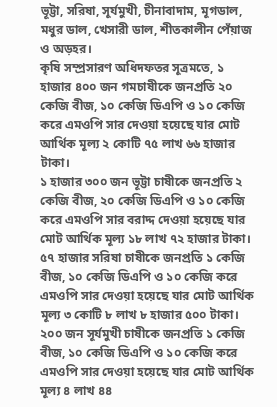ভূট্টা, সরিষা, সূর্যমুখী, চীনাবাদাম, মূগডাল, মধুর ডাল, খেসারী ডাল, শীতকালীন পেঁয়াজ ও অড়হর।
কৃষি সম্প্রসারণ অধিদফতর সূত্রমতে, ১ হাজার ৪০০ জন গমচাষীকে জনপ্রতি ২০ কেজি বীজ, ১০ কেজি ডিএপি ও ১০ কেজি করে এমওপি সার দেওয়া হয়েছে যার মোট আর্থিক মূল্য ২ কোটি ৭৫ লাখ ৬৬ হাজার টাকা।
১ হাজার ৩০০ জন ভূট্টা চাষীকে জনপ্রতি ২ কেজি বীজ, ২০ কেজি ডিএপি ও ১০ কেজি করে এমওপি সার বরাদ্দ দেওয়া হয়েছে যার মোট আর্থিক মূল্য ১৮ লাখ ৭২ হাজার টাকা।
৫৭ হাজার সরিষা চাষীকে জনপ্রতি ১ কেজি বীজ, ১০ কেজি ডিএপি ও ১০ কেজি করে এমওপি সার দেওয়া হয়েছে যার মোট আর্থিক মূল্য ৩ কোটি ৮ লাখ ৮ হাজার ৫০০ টাকা।
২০০ জন সূর্যমুখী চাষীকে জনপ্রতি ১ কেজি বীজ, ১০ কেজি ডিএপি ও ১০ কেজি করে এমওপি সার দেওয়া হয়েছে যার মোট আর্থিক মূল্য ৪ লাখ ৪৪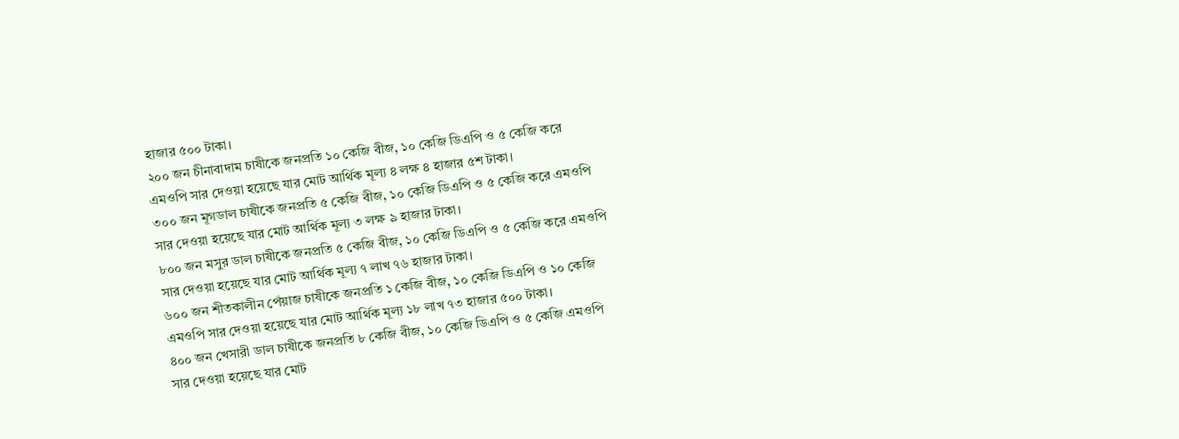হাজার ৫০০ টাকা।
২০০ জন চীনাবাদাম চাষীকে জনপ্রতি ১০ কেজি বীজ, ১০ কেজি ডিএপি ও ৫ কেজি করে এমওপি সার দেওয়া হয়েছে যার মোট আর্থিক মূল্য ৪ লক্ষ ৪ হাজার ৫শ টাকা।
৩০০ জন মূগডাল চাষীকে জনপ্রতি ৫ কেজি বীজ, ১০ কেজি ডিএপি ও ৫ কেজি করে এমওপি সার দেওয়া হয়েছে যার মোট আর্থিক মূল্য ৩ লক্ষ ৯ হাজার টাকা।
৮০০ জন মসুর ডাল চাষীকে জনপ্রতি ৫ কেজি বীজ, ১০ কেজি ডিএপি ও ৫ কেজি করে এমওপি সার দেওয়া হয়েছে যার মোট আর্থিক মূল্য ৭ লাখ ৭৬ হাজার টাকা।
৬০০ জন শীতকালীন পেঁয়াজ চাষীকে জনপ্রতি ১ কেজি বীজ, ১০ কেজি ডিএপি ও ১০ কেজি এমওপি সার দেওয়া হয়েছে যার মোট আর্থিক মূল্য ১৮ লাখ ৭৩ হাজার ৫০০ টাকা।
৪০০ জন খেসারী ডাল চাষীকে জনপ্রতি ৮ কেজি বীজ, ১০ কেজি ডিএপি ও ৫ কেজি এমওপি সার দেওয়া হয়েছে যার মোট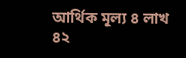আর্থিক মূল্য ৪ লাখ ৪২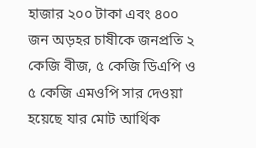হাজার ২০০ টাকা এবং ৪০০ জন অড়হর চাষীকে জনপ্রতি ২ কেজি বীজ, ৫ কেজি ডিএপি ও ৫ কেজি এমওপি সার দেওয়া হয়েছে যার মোট আর্থিক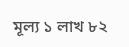মূল্য ১ লাখ ৮২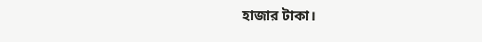হাজার টাকা।